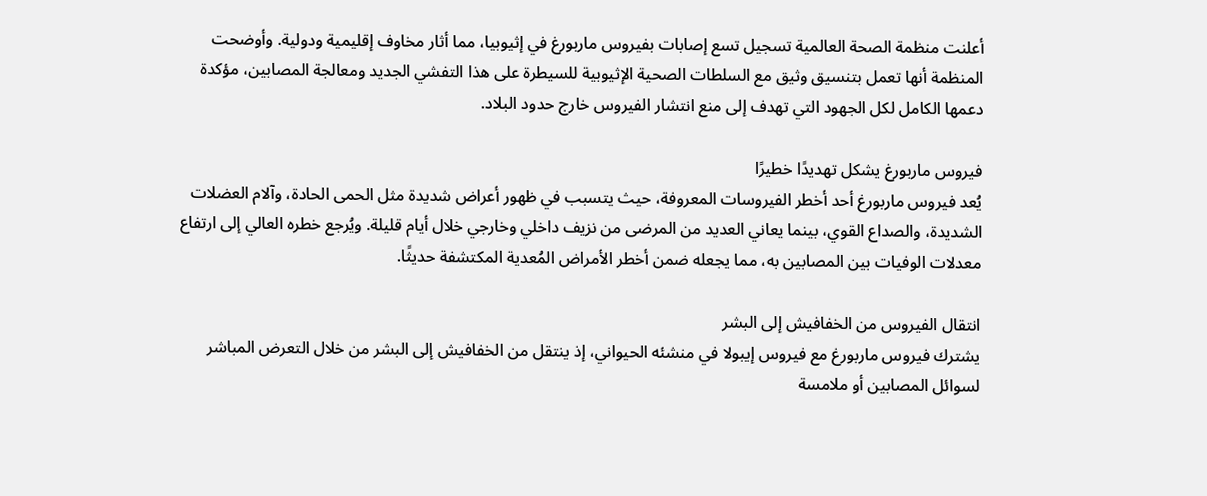أعلنت منظمة الصحة العالمية تسجيل تسع إصابات بفيروس ماربورغ في إثيوبيا، مما أثار مخاوف إقليمية ودولية. وأوضحت المنظمة أنها تعمل بتنسيق وثيق مع السلطات الصحية الإثيوبية للسيطرة على هذا التفشي الجديد ومعالجة المصابين، مؤكدة دعمها الكامل لكل الجهود التي تهدف إلى منع انتشار الفيروس خارج حدود البلاد.

فيروس ماربورغ يشكل تهديدًا خطيرًا
يُعد فيروس ماربورغ أحد أخطر الفيروسات المعروفة، حيث يتسبب في ظهور أعراض شديدة مثل الحمى الحادة، وآلام العضلات الشديدة، والصداع القوي، بينما يعاني العديد من المرضى من نزيف داخلي وخارجي خلال أيام قليلة. ويُرجع خطره العالي إلى ارتفاع معدلات الوفيات بين المصابين به، مما يجعله ضمن أخطر الأمراض المُعدية المكتشفة حديثًا.

انتقال الفيروس من الخفافيش إلى البشر
يشترك فيروس ماربورغ مع فيروس إيبولا في منشئه الحيواني، إذ ينتقل من الخفافيش إلى البشر من خلال التعرض المباشر لسوائل المصابين أو ملامسة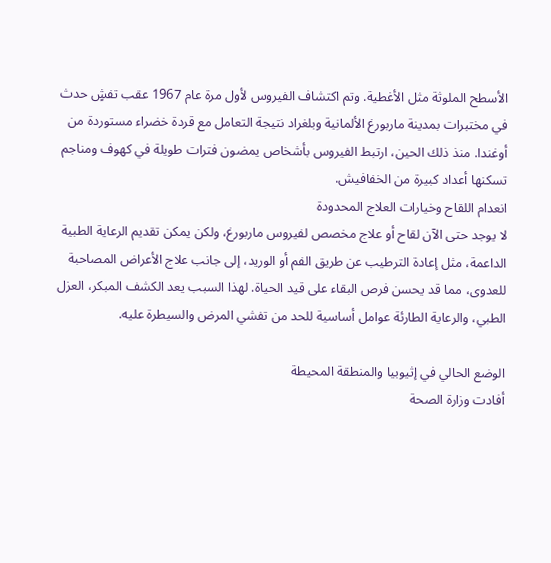الأسطح الملوثة مثل الأغطية. وتم اكتشاف الفيروس لأول مرة عام 1967 عقب تفشٍ حدث في مختبرات بمدينة ماربورغ الألمانية وبلغراد نتيجة التعامل مع قردة خضراء مستوردة من أوغندا. منذ ذلك الحين، ارتبط الفيروس بأشخاص يمضون فترات طويلة في كهوف ومناجم تسكنها أعداد كبيرة من الخفافيش.
انعدام اللقاح وخيارات العلاج المحدودة
لا يوجد حتى الآن لقاح أو علاج مخصص لفيروس ماربورغ، ولكن يمكن تقديم الرعاية الطبية الداعمة، مثل إعادة الترطيب عن طريق الفم أو الوريد، إلى جانب علاج الأعراض المصاحبة للعدوى، مما قد يحسن فرص البقاء على قيد الحياة. لهذا السبب يعد الكشف المبكر، العزل الطبي، والرعاية الطارئة عوامل أساسية للحد من تفشي المرض والسيطرة عليه.

الوضع الحالي في إثيوبيا والمنطقة المحيطة
أفادت وزارة الصحة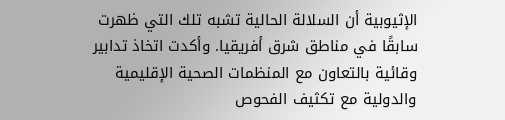الإثيوبية أن السلالة الحالية تشبه تلك التي ظهرت سابقًا في مناطق شرق أفريقيا. وأكدت اتخاذ تدابير وقائية بالتعاون مع المنظمات الصحية الإقليمية والدولية مع تكثيف الفحوص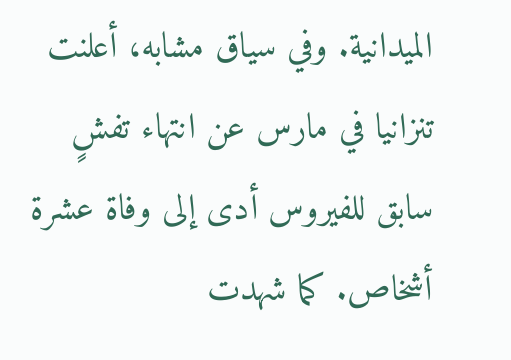الميدانية. وفي سياق مشابه، أعلنت تنزانيا في مارس عن انتهاء تفشٍ سابق للفيروس أدى إلى وفاة عشرة أشخاص. كما شهدت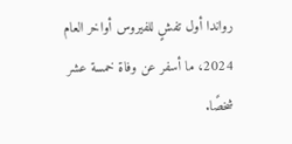رواندا أول تفشٍ للفيروس أواخر العام 2024، ما أسفر عن وفاة خمسة عشر شخصًا.